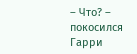– Что? – покосился Гарри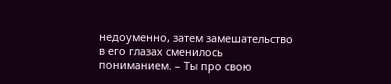недоуменно, затем замешательство в его глазах сменилось пониманием. – Ты про свою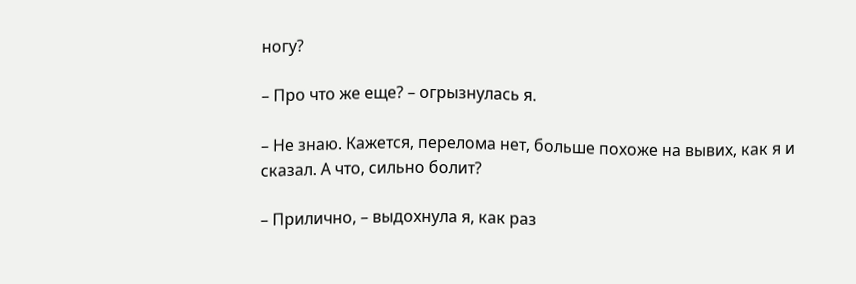ногу?

– Про что же еще? – огрызнулась я.

– Не знаю. Кажется, перелома нет, больше похоже на вывих, как я и сказал. А что, сильно болит?

– Прилично, – выдохнула я, как раз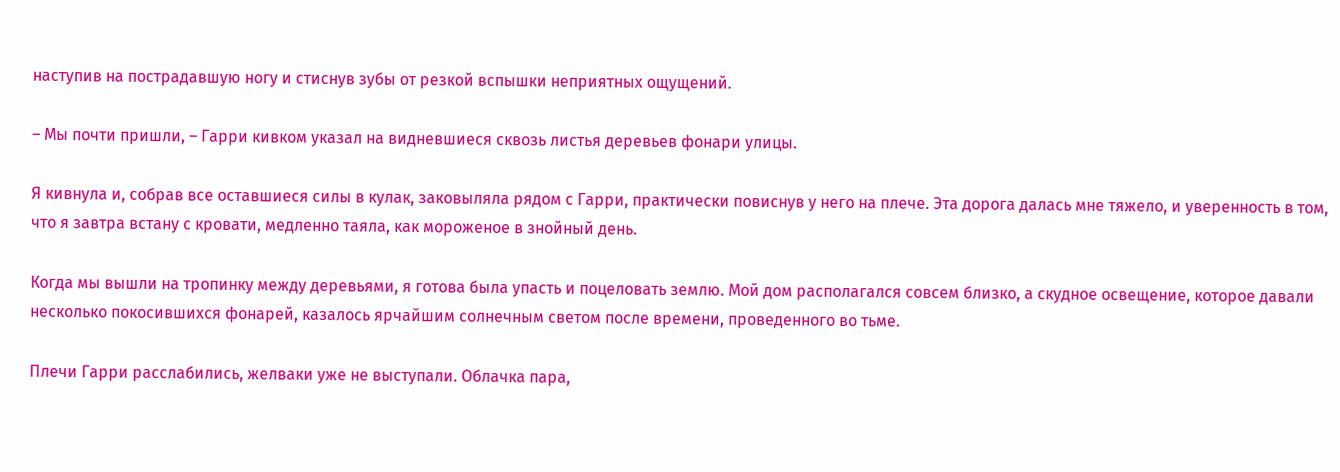наступив на пострадавшую ногу и стиснув зубы от резкой вспышки неприятных ощущений.

– Мы почти пришли, – Гарри кивком указал на видневшиеся сквозь листья деревьев фонари улицы.

Я кивнула и, собрав все оставшиеся силы в кулак, заковыляла рядом с Гарри, практически повиснув у него на плече. Эта дорога далась мне тяжело, и уверенность в том, что я завтра встану с кровати, медленно таяла, как мороженое в знойный день.

Когда мы вышли на тропинку между деревьями, я готова была упасть и поцеловать землю. Мой дом располагался совсем близко, а скудное освещение, которое давали несколько покосившихся фонарей, казалось ярчайшим солнечным светом после времени, проведенного во тьме.

Плечи Гарри расслабились, желваки уже не выступали. Облачка пара,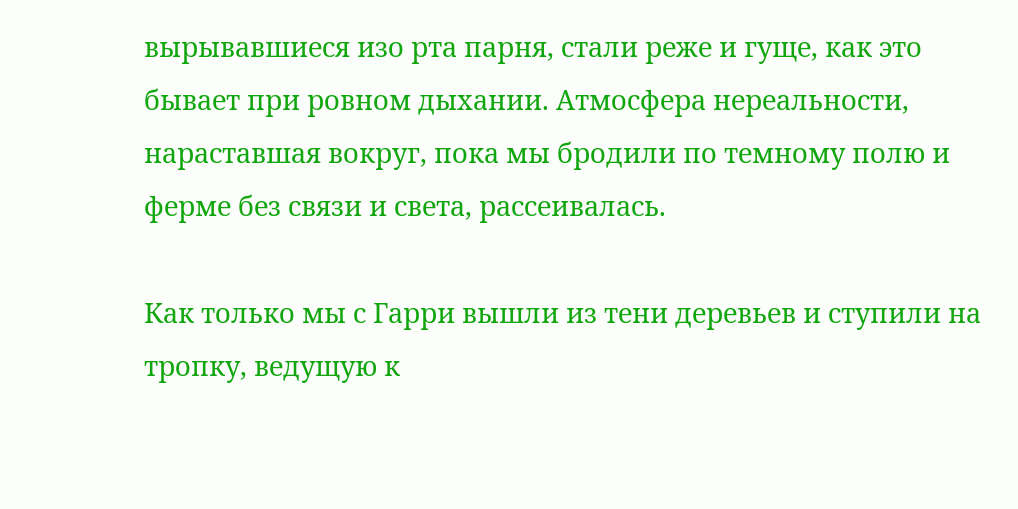вырывавшиеся изо рта парня, стали реже и гуще, как это бывает при ровном дыхании. Атмосфера нереальности, нараставшая вокруг, пока мы бродили по темному полю и ферме без связи и света, рассеивалась.

Как только мы с Гарри вышли из тени деревьев и ступили на тропку, ведущую к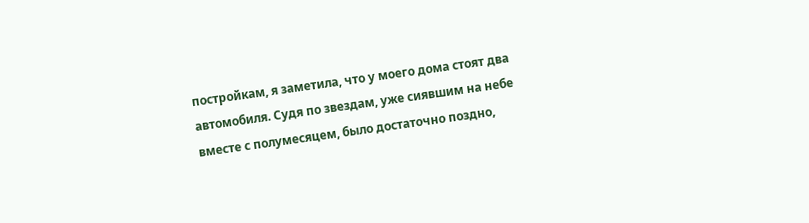постройкам, я заметила, что у моего дома стоят два автомобиля. Судя по звездам, уже сиявшим на небе вместе с полумесяцем, было достаточно поздно,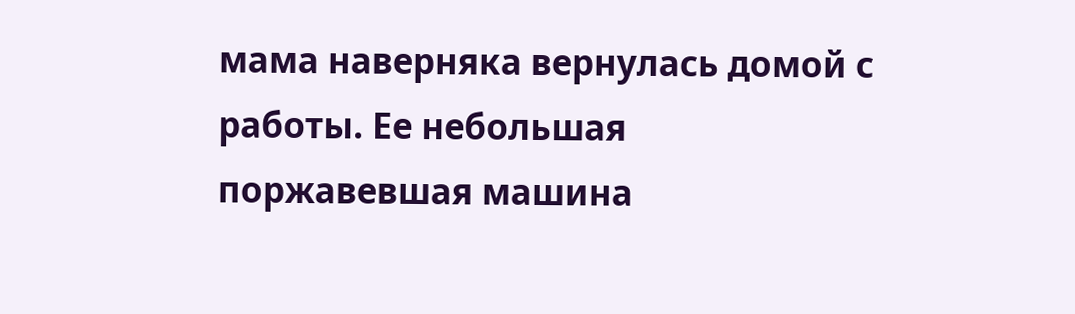мама наверняка вернулась домой с работы. Ее небольшая поржавевшая машина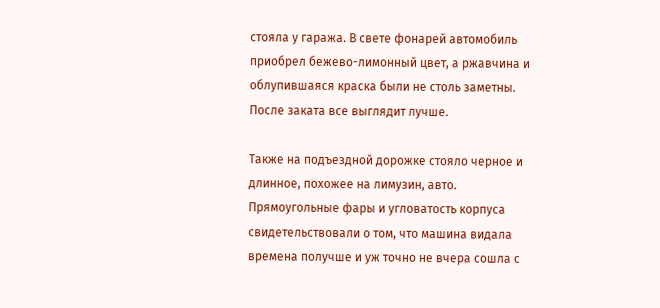стояла у гаража. В свете фонарей автомобиль приобрел бежево-лимонный цвет, а ржавчина и облупившаяся краска были не столь заметны. После заката все выглядит лучше.

Также на подъездной дорожке стояло черное и длинное, похожее на лимузин, авто. Прямоугольные фары и угловатость корпуса свидетельствовали о том, что машина видала времена получше и уж точно не вчера сошла с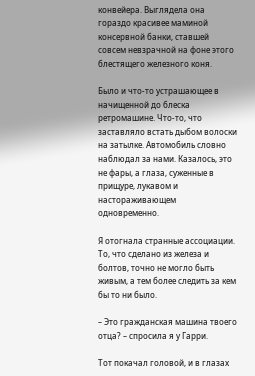конвейера. Выглядела она гораздо красивее маминой консервной банки, ставшей совсем невзрачной на фоне этого блестящего железного коня.

Было и что-то устрашающее в начищенной до блеска ретромашине. Что-то, что заставляло встать дыбом волоски на затылке. Автомобиль словно наблюдал за нами. Казалось, это не фары, а глаза, суженные в прищуре, лукавом и настораживающем одновременно.

Я отогнала странные ассоциации. То, что сделано из железа и болтов, точно не могло быть живым, а тем более следить за кем бы то ни было.

– Это гражданская машина твоего отца? – спросила я у Гарри.

Тот покачал головой, и в глазах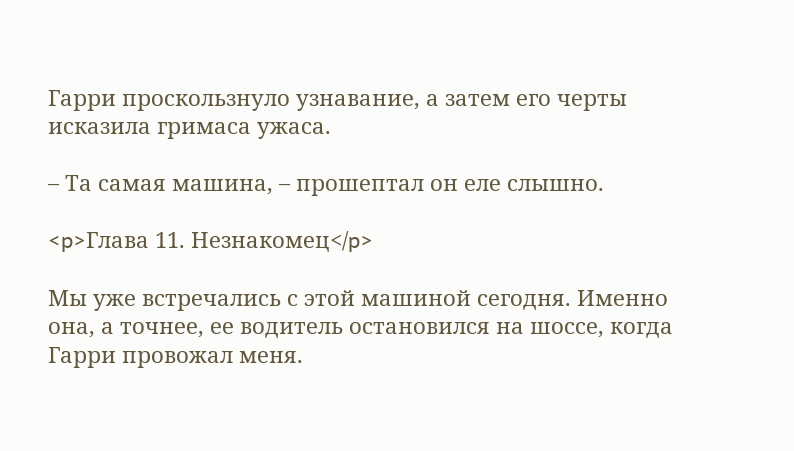Гарри проскользнуло узнавание, а затем его черты исказила гримаса ужаса.

– Та самая машина, – прошептал он еле слышно.

<p>Глава 11. Незнакомец</p>

Мы уже встречались с этой машиной сегодня. Именно она, а точнее, ее водитель остановился на шоссе, когда Гарри провожал меня.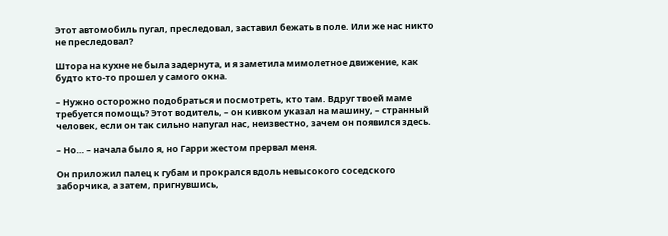Этот автомобиль пугал, преследовал, заставил бежать в поле. Или же нас никто не преследовал?

Штора на кухне не была задернута, и я заметила мимолетное движение, как будто кто-то прошел у самого окна.

– Нужно осторожно подобраться и посмотреть, кто там. Вдруг твоей маме требуется помощь? Этот водитель, – он кивком указал на машину, – странный человек, если он так сильно напугал нас, неизвестно, зачем он появился здесь.

– Но… – начала было я, но Гарри жестом прервал меня.

Он приложил палец к губам и прокрался вдоль невысокого соседского заборчика, а затем, пригнувшись,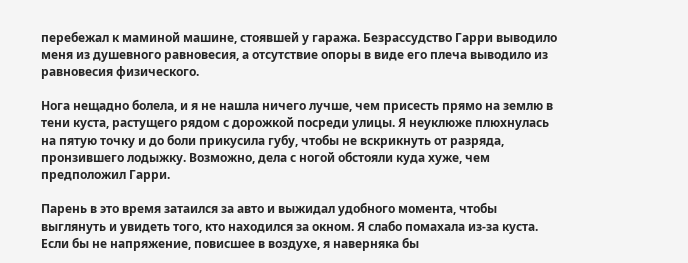перебежал к маминой машине, стоявшей у гаража. Безрассудство Гарри выводило меня из душевного равновесия, а отсутствие опоры в виде его плеча выводило из равновесия физического.

Нога нещадно болела, и я не нашла ничего лучше, чем присесть прямо на землю в тени куста, растущего рядом с дорожкой посреди улицы. Я неуклюже плюхнулась на пятую точку и до боли прикусила губу, чтобы не вскрикнуть от разряда, пронзившего лодыжку. Возможно, дела с ногой обстояли куда хуже, чем предположил Гарри.

Парень в это время затаился за авто и выжидал удобного момента, чтобы выглянуть и увидеть того, кто находился за окном. Я слабо помахала из-за куста. Если бы не напряжение, повисшее в воздухе, я наверняка бы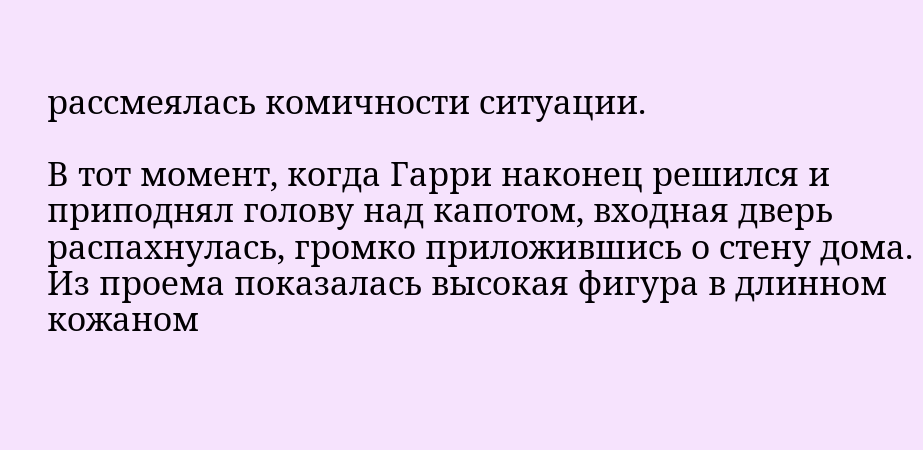рассмеялась комичности ситуации.

В тот момент, когда Гарри наконец решился и приподнял голову над капотом, входная дверь распахнулась, громко приложившись о стену дома. Из проема показалась высокая фигура в длинном кожаном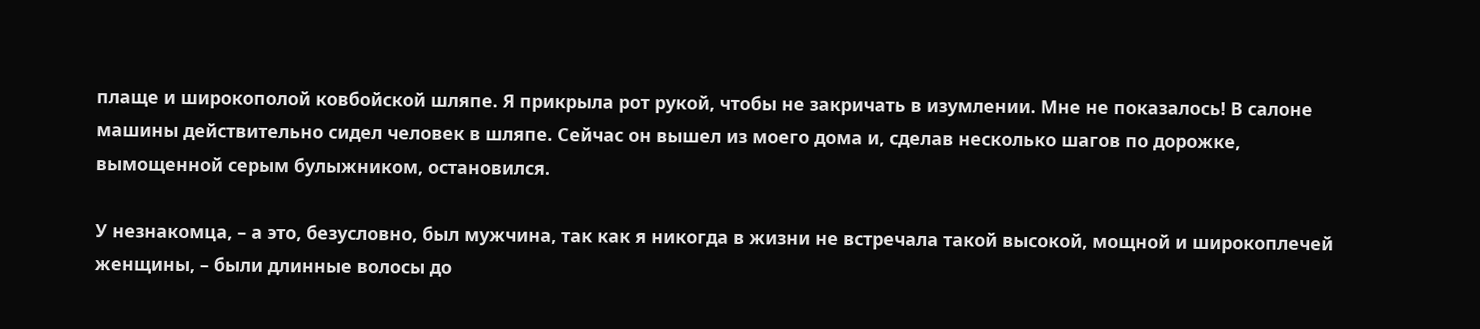плаще и широкополой ковбойской шляпе. Я прикрыла рот рукой, чтобы не закричать в изумлении. Мне не показалось! В салоне машины действительно сидел человек в шляпе. Сейчас он вышел из моего дома и, сделав несколько шагов по дорожке, вымощенной серым булыжником, остановился.

У незнакомца, – а это, безусловно, был мужчина, так как я никогда в жизни не встречала такой высокой, мощной и широкоплечей женщины, – были длинные волосы до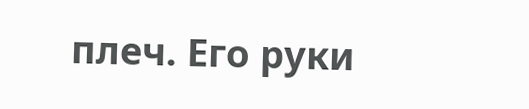плеч. Его руки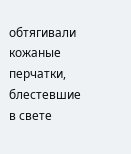обтягивали кожаные перчатки, блестевшие в свете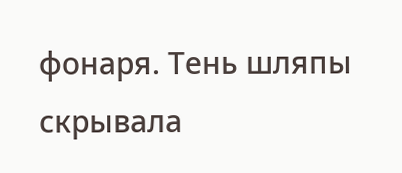фонаря. Тень шляпы скрывала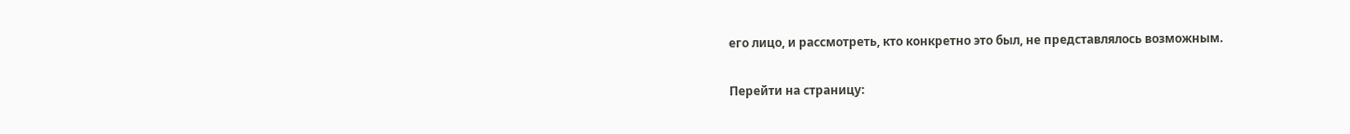его лицо, и рассмотреть, кто конкретно это был, не представлялось возможным.

Перейти на страницу: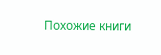Похожие книги